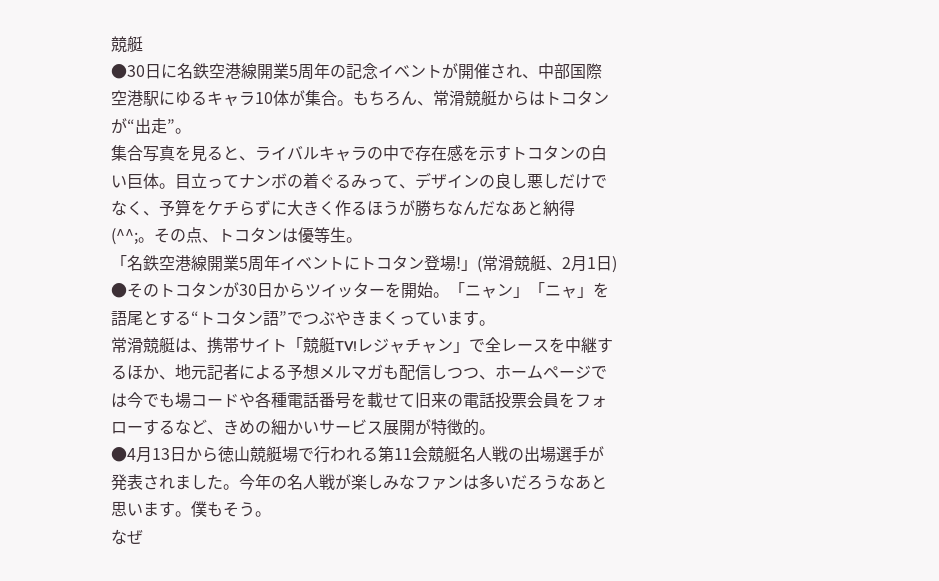競艇
●30日に名鉄空港線開業5周年の記念イベントが開催され、中部国際空港駅にゆるキャラ10体が集合。もちろん、常滑競艇からはトコタンが“出走”。
集合写真を見ると、ライバルキャラの中で存在感を示すトコタンの白い巨体。目立ってナンボの着ぐるみって、デザインの良し悪しだけでなく、予算をケチらずに大きく作るほうが勝ちなんだなあと納得(^^;。その点、トコタンは優等生。
「名鉄空港線開業5周年イベントにトコタン登場!」(常滑競艇、2月1日)
●そのトコタンが30日からツイッターを開始。「ニャン」「ニャ」を語尾とする“トコタン語”でつぶやきまくっています。
常滑競艇は、携帯サイト「競艇TV!レジャチャン」で全レースを中継するほか、地元記者による予想メルマガも配信しつつ、ホームページでは今でも場コードや各種電話番号を載せて旧来の電話投票会員をフォローするなど、きめの細かいサービス展開が特徴的。
●4月13日から徳山競艇場で行われる第11会競艇名人戦の出場選手が発表されました。今年の名人戦が楽しみなファンは多いだろうなあと思います。僕もそう。
なぜ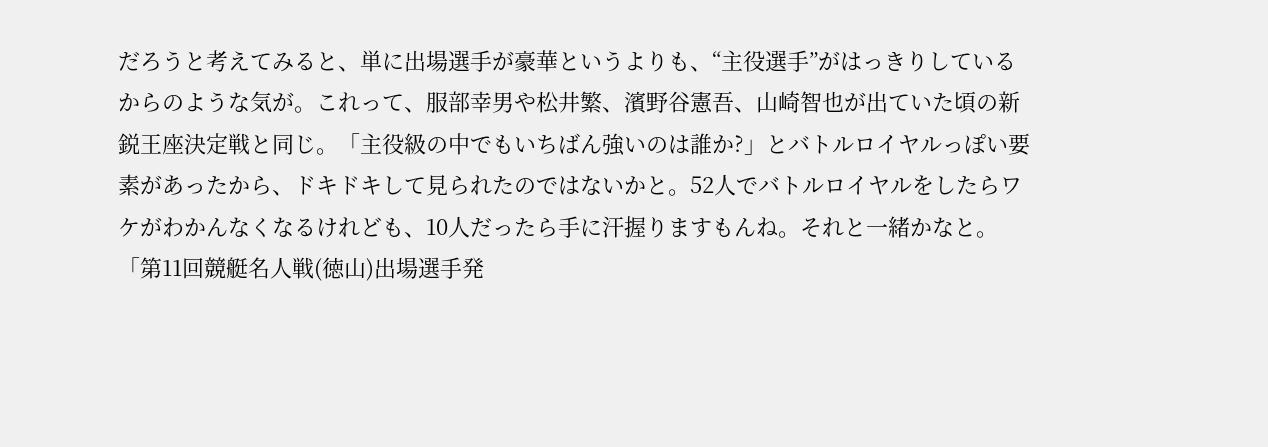だろうと考えてみると、単に出場選手が豪華というよりも、“主役選手”がはっきりしているからのような気が。これって、服部幸男や松井繁、濱野谷憲吾、山崎智也が出ていた頃の新鋭王座決定戦と同じ。「主役級の中でもいちばん強いのは誰か?」とバトルロイヤルっぽい要素があったから、ドキドキして見られたのではないかと。52人でバトルロイヤルをしたらワケがわかんなくなるけれども、10人だったら手に汗握りますもんね。それと一緒かなと。
「第11回競艇名人戦(徳山)出場選手発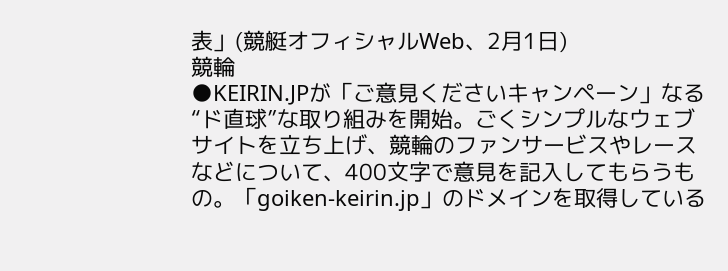表」(競艇オフィシャルWeb、2月1日)
競輪
●KEIRIN.JPが「ご意見くださいキャンペーン」なる“ド直球”な取り組みを開始。ごくシンプルなウェブサイトを立ち上げ、競輪のファンサービスやレースなどについて、400文字で意見を記入してもらうもの。「goiken-keirin.jp」のドメインを取得している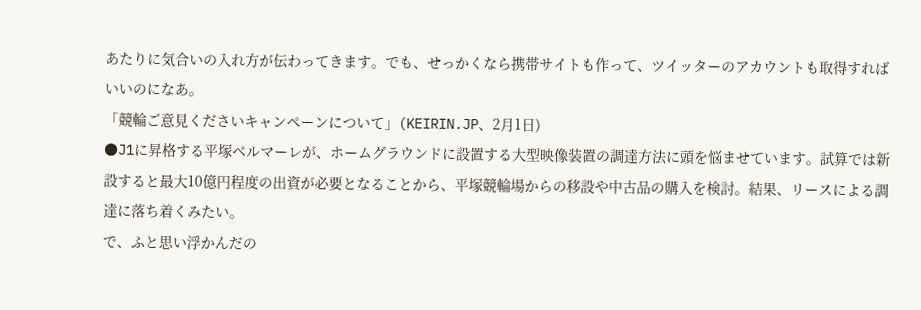あたりに気合いの入れ方が伝わってきます。でも、せっかくなら携帯サイトも作って、ツイッターのアカウントも取得すればいいのになあ。
「競輪ご意見くださいキャンペーンについて」(KEIRIN.JP、2月1日)
●J1に昇格する平塚ベルマーレが、ホームグラウンドに設置する大型映像装置の調達方法に頭を悩ませています。試算では新設すると最大10億円程度の出資が必要となることから、平塚競輪場からの移設や中古品の購入を検討。結果、リースによる調達に落ち着くみたい。
で、ふと思い浮かんだの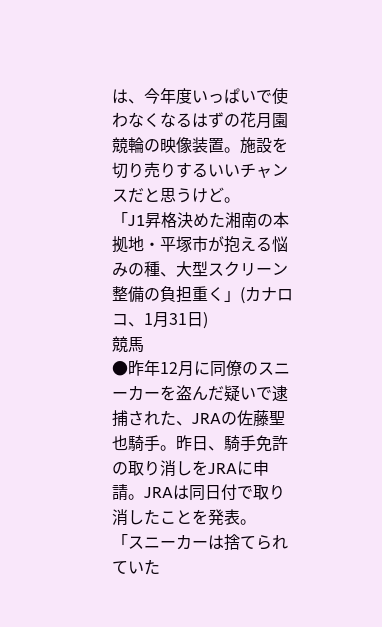は、今年度いっぱいで使わなくなるはずの花月園競輪の映像装置。施設を切り売りするいいチャンスだと思うけど。
「J1昇格決めた湘南の本拠地・平塚市が抱える悩みの種、大型スクリーン整備の負担重く」(カナロコ、1月31日)
競馬
●昨年12月に同僚のスニーカーを盗んだ疑いで逮捕された、JRAの佐藤聖也騎手。昨日、騎手免許の取り消しをJRAに申請。JRAは同日付で取り消したことを発表。
「スニーカーは捨てられていた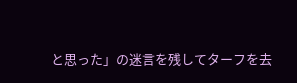と思った」の迷言を残してターフを去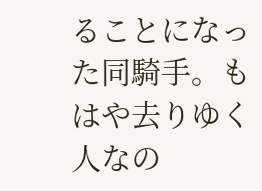ることになった同騎手。もはや去りゆく人なの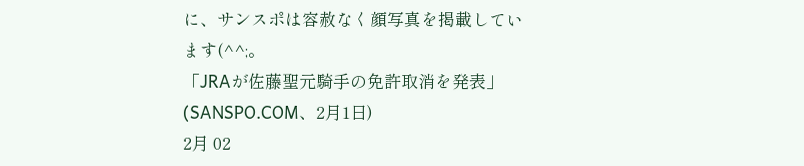に、サンスポは容赦なく顔写真を掲載しています(^^;。
「JRAが佐藤聖元騎手の免許取消を発表」(SANSPO.COM、2月1日)
2月 02